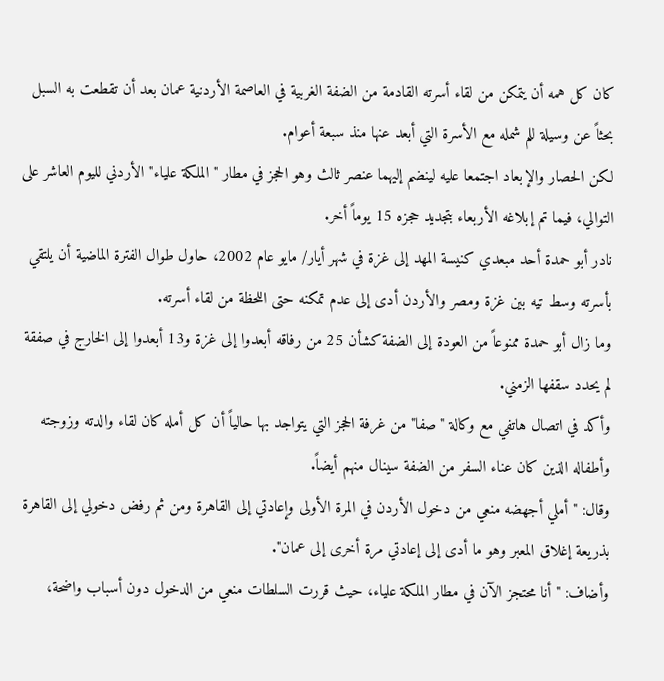كان كل همه أن يتمكن من لقاء أسرته القادمة من الضفة الغربية في العاصمة الأردنية عمان بعد أن تقطعت به السبل بحثاً عن وسيلة للم شمله مع الأسرة التي أبعد عنها منذ سبعة أعوام.
لكن الحصار والإبعاد اجتمعا عليه لينضم إليهما عنصر ثالث وهو الحجز في مطار "الملكة علياء" الأردني لليوم العاشر على التوالي، فيما تم إبلاغه الأربعاء بتجديد حجزه 15 يوماً أخر.
نادر أبو حمدة أحد مبعدي كنيسة المهد إلى غزة في شهر أيار/ مايو عام 2002، حاول طوال الفترة الماضية أن يلتقي بأسرته وسط تيه بين غزة ومصر والأردن أدى إلى عدم تمكنه حتى اللحظة من لقاء أسرته.
وما زال أبو حمدة ممنوعاً من العودة إلى الضفة كشأن 25 من رفاقه أبعدوا إلى غزة و13 أبعدوا إلى الخارج في صفقة لم يحدد سقفها الزمني.
وأكد في اتصال هاتفي مع وكالة "صفا" من غرفة الحجز التي يتواجد بها حالياً أن كل أمله كان لقاء والدته وزوجته وأطفاله الذين كان عناء السفر من الضفة سينال منهم أيضاً.
وقال: "أملي أجهضه منعي من دخول الأردن في المرة الأولى وإعادتي إلى القاهرة ومن ثم رفض دخولي إلى القاهرة بذريعة إغلاق المعبر وهو ما أدى إلى إعادتي مرة أخرى إلى عمان".
وأضاف: "أنا محتجز الآن في مطار الملكة علياء، حيث قررت السلطات منعي من الدخول دون أسباب واضحة،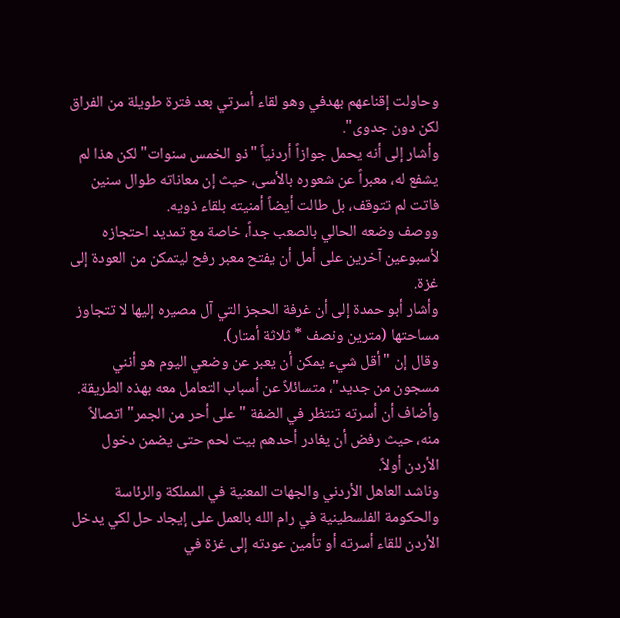وحاولت إقناعهم بهدفي وهو لقاء أسرتي بعد فترة طويلة من الفراق لكن دون جدوى".
وأشار إلى أنه يحمل جوازاً أردنياً "ذو الخمس سنوات" لكن هذا لم يشفع له، معبراً عن شعوره بالأسى، حيث إن معاناته طوال سنين فاتت لم تتوقف، بل طالت أيضاً أمنيته بلقاء ذويه.
ووصف وضعه الحالي بالصعب جداً، خاصة مع تمديد احتجازه لأسبوعين آخرين على أمل أن يفتح معبر رفح ليتمكن من العودة إلى غزة.
وأشار أبو حمدة إلى أن غرفة الحجز التي آل مصيره إليها لا تتجاوز مساحتها (مترين ونصف * ثلاثة أمتار).
وقال إن "أقل شيء يمكن أن يعبر عن وضعي اليوم هو أنني مسجون من جديد"، متسائلاً عن أسباب التعامل معه بهذه الطريقة.
وأضاف أن أسرته تنتظر في الضفة "على أحر من الجمر" اتصالاً منه، حيث رفض أن يغادر أحدهم بيت لحم حتى يضمن دخول الأردن أولاً.
وناشد العاهل الأردني والجهات المعنية في المملكة والرئاسة والحكومة الفلسطينية في رام الله بالعمل على إيجاد حل لكي يدخل الأردن للقاء أسرته أو تأمين عودته إلى غزة في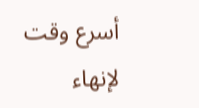أسرع وقت لإنهاء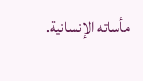مأساته الإنسانية.